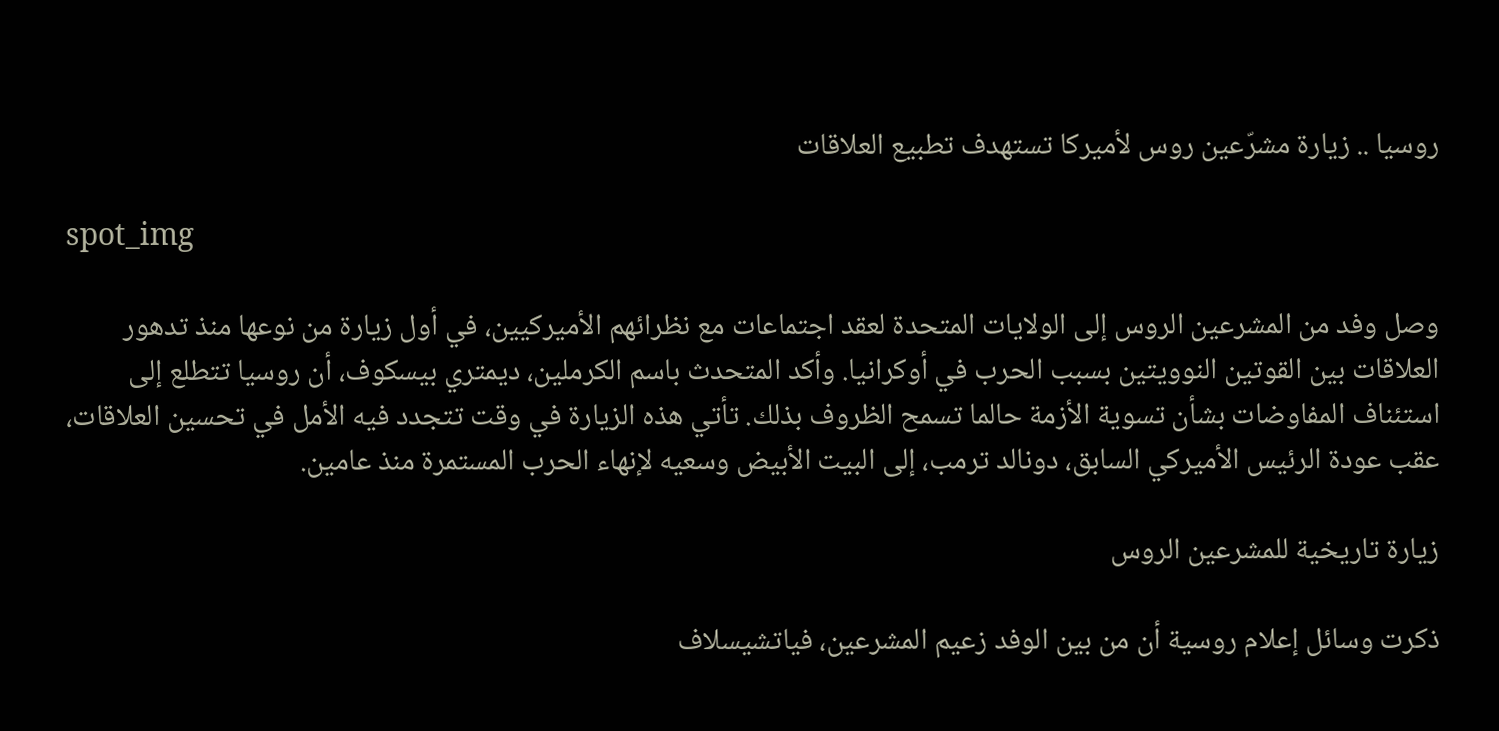روسيا .. زيارة مشرّعين روس لأميركا تستهدف تطبيع العلاقات

spot_img

وصل وفد من المشرعين الروس إلى الولايات المتحدة لعقد اجتماعات مع نظرائهم الأميركيين، في أول زيارة من نوعها منذ تدهور العلاقات بين القوتين النوويتين بسبب الحرب في أوكرانيا. وأكد المتحدث باسم الكرملين، ديمتري بيسكوف، أن روسيا تتطلع إلى استئناف المفاوضات بشأن تسوية الأزمة حالما تسمح الظروف بذلك. تأتي هذه الزيارة في وقت تتجدد فيه الأمل في تحسين العلاقات، عقب عودة الرئيس الأميركي السابق، دونالد ترمب، إلى البيت الأبيض وسعيه لإنهاء الحرب المستمرة منذ عامين.

زيارة تاريخية للمشرعين الروس

ذكرت وسائل إعلام روسية أن من بين الوفد زعيم المشرعين، فياتشيسلاف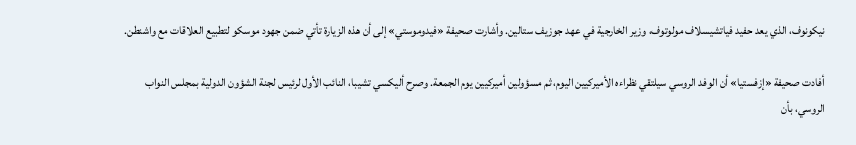نيكونوف، الذي يعد حفيد فياتشيسلاف مولوتوف، وزير الخارجية في عهد جوزيف ستالين. وأشارت صحيفة «فيدوموستي» إلى أن هذه الزيارة تأتي ضمن جهود موسكو لتطبيع العلاقات مع واشنطن.

أفادت صحيفة «إزفستيا» أن الوفد الروسي سيلتقي نظراءه الأميركيين اليوم، ثم مسؤولين أميركيين يوم الجمعة. وصرح أليكسي تشيبا، النائب الأول لرئيس لجنة الشؤون الدولية بمجلس النواب الروسي، بأن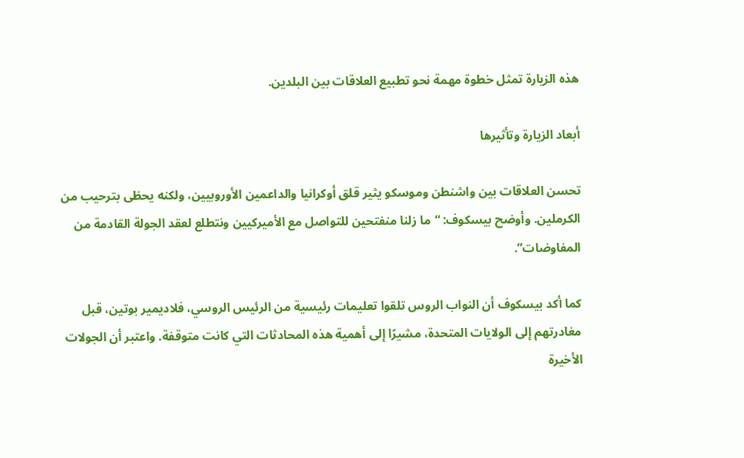هذه الزيارة تمثل خطوة مهمة نحو تطبيع العلاقات بين البلدين.

أبعاد الزيارة وتأثيرها

تحسن العلاقات بين واشنطن وموسكو يثير قلق أوكرانيا والداعمين الأوروبيين، ولكنه يحظى بترحيب من الكرملين. وأوضح بيسكوف: “ما زلنا منفتحين للتواصل مع الأميركيين ونتطلع لعقد الجولة القادمة من المفاوضات”.

كما أكد بيسكوف أن النواب الروس تلقوا تعليمات رئيسية من الرئيس الروسي، فلاديمير بوتين، قبل مغادرتهم إلى الولايات المتحدة، مشيرًا إلى أهمية هذه المحادثات التي كانت متوقفة. واعتبر أن الجولات الأخيرة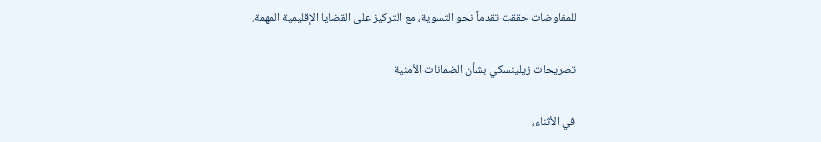للمفاوضات حققت تقدماً نحو التسوية، مع التركيز على القضايا الإقليمية المهمة.

تصريحات زيلينسكي بشأن الضمانات الأمنية

في الأثناء،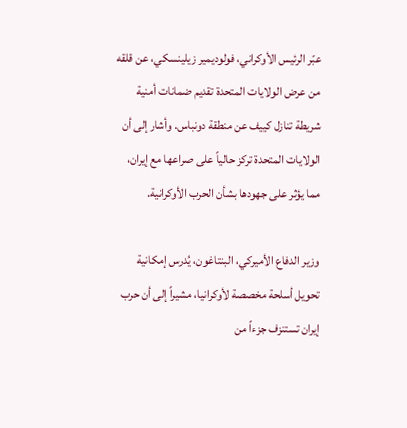عبّر الرئيس الأوكراني، فولوديمير زيلينسكي، عن قلقه من عرض الولايات المتحدة تقديم ضمانات أمنية شريطة تنازل كييف عن منطقة دونباس. وأشار إلى أن الولايات المتحدة تركز حالياً على صراعها مع إيران، مما يؤثر على جهودها بشأن الحرب الأوكرانية.

وزير الدفاع الأميركي، البنتاغون، يُدرس إمكانية تحويل أسلحة مخصصة لأوكرانيا، مشيراً إلى أن حرب إيران تستنزف جزءاً من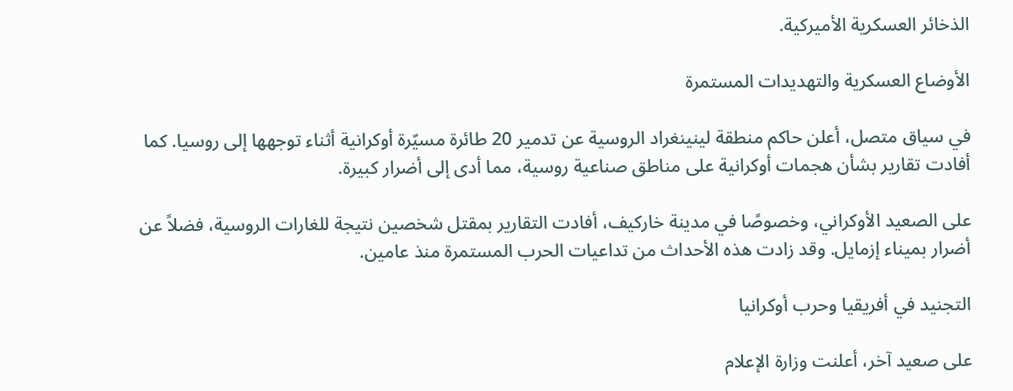الذخائر العسكرية الأميركية.

الأوضاع العسكرية والتهديدات المستمرة

في سياق متصل، أعلن حاكم منطقة لينينغراد الروسية عن تدمير 20 طائرة مسيّرة أوكرانية أثناء توجهها إلى روسيا. كما أفادت تقارير بشأن هجمات أوكرانية على مناطق صناعية روسية، مما أدى إلى أضرار كبيرة.

على الصعيد الأوكراني، وخصوصًا في مدينة خاركيف، أفادت التقارير بمقتل شخصين نتيجة للغارات الروسية، فضلاً عن أضرار بميناء إزمايل. وقد زادت هذه الأحداث من تداعيات الحرب المستمرة منذ عامين.

التجنيد في أفريقيا وحرب أوكرانيا

على صعيد آخر، أعلنت وزارة الإعلام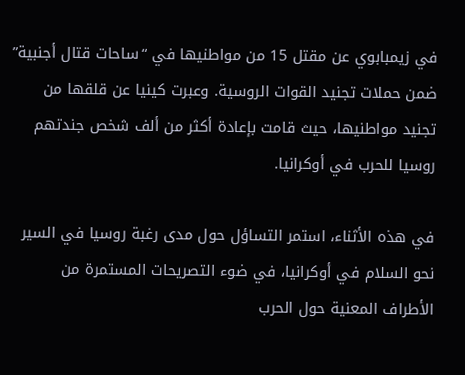في زيمبابوي عن مقتل 15 من مواطنيها في “ساحات قتال أجنبية” ضمن حملات تجنيد القوات الروسية. وعبرت كينيا عن قلقها من تجنيد مواطنيها، حيث قامت بإعادة أكثر من ألف شخص جندتهم روسيا للحرب في أوكرانيا.

في هذه الأثناء، استمر التساؤل حول مدى رغبة روسيا في السير نحو السلام في أوكرانيا، في ضوء التصريحات المستمرة من الأطراف المعنية حول الحرب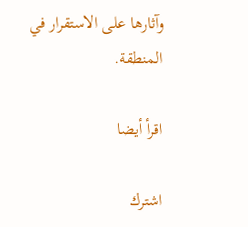وآثارها على الاستقرار في المنطقة.

اقرأ أيضا

اشترك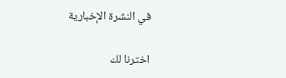في النشرة الإخبارية

اخترنا لك